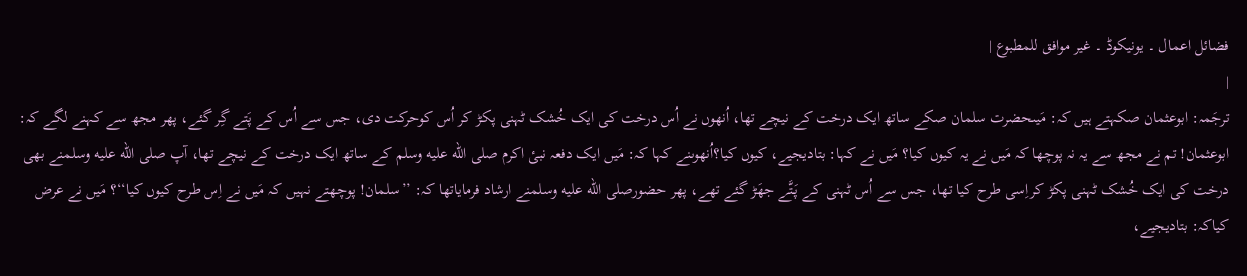فضائل اعمال ۔ یونیکوڈ ۔ غیر موافق للمطبوع |
|
ترجَمہ: ابوعثمان صکہتے ہیں کہ: مَیںحضرت سلمان صکے ساتھ ایک درخت کے نیچے تھا، اُنھوں نے اُس درخت کی ایک خُشک ٹہنی پکڑ کر اُس کوحرکت دی، جس سے اُس کے پَتے گِر گئے، پھر مجھ سے کہنے لگے کہ: ابوعثمان! تم نے مجھ سے یہ نہ پوچھا کہ مَیں نے یہ کیوں کیا؟ مَیں نے کہا: بتادیجیے، کیوں کیا؟اُنھوںنے کہا کہ: مَیں ایک دفعہ نبیٔ اکرم صلى الله عليه وسلم کے ساتھ ایک درخت کے نیچے تھا، آپ صلى الله عليه وسلمنے بھی درخت کی ایک خُشک ٹہنی پکڑ کراِسی طرح کیا تھا، جس سے اُس ٹہنی کے پَتَّے جھَڑ گئے تھے، پھر حضورصلى الله عليه وسلمنے ارشاد فرمایاتھا کہ: ’’سلمان! پوچھتے نہیں کہ مَیں نے اِس طرح کیوں کیا‘‘؟ مَیں نے عرض کیاکہ: بتادیجیے،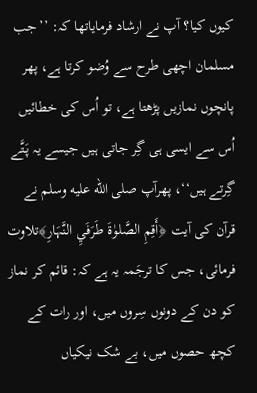کیوں کیا؟ آپ نے ارشاد فرمایاتھا کہ: ’’جب مسلمان اچھی طرح سے وُضو کرتا ہے، پھر پانچوں نمازیں پڑھتا ہے، تو اُس کی خطائیں اُس سے ایسی ہی گِر جاتی ہیں جیسے یہ پَتَّے گِرتے ہیں‘‘، پھرآپ صلى الله عليه وسلم نے قرآن کی آیت ﴿أَقِمِ الصَّلوٰۃَ طَرَفَيِ النَّہَارِ﴾تلاوت فرمائی، جس کا ترجَمہ یہ ہے کہ: قائم کر نماز کو دن کے دونوں سِروں میں، اور رات کے کچھ حصوں میں، بے شک نیکیاں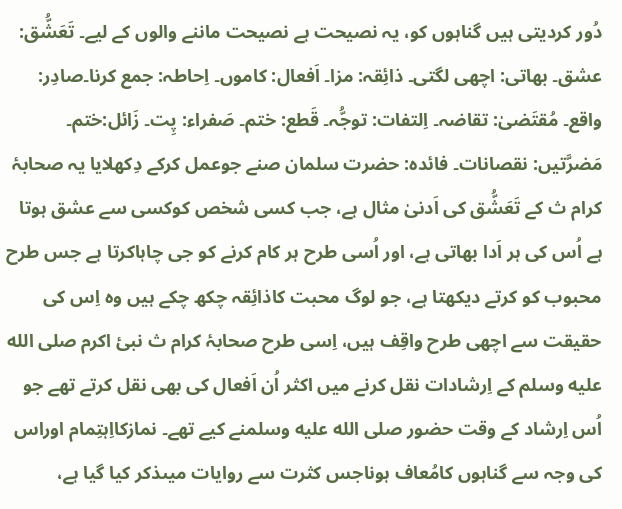دُور کردیتی ہیں گناہوں کو، یہ نصیحت ہے نصیحت ماننے والوں کے لیے۔ تَعَشُّق: عشق۔ بھاتی: اچھی لگتی۔ ذائِقہ: مزا۔ اَفعال: کاموں۔ اِحاطہ: جمع کرنا۔صادِر: واقع۔ مُقتَضیٰ: تقاضہ۔ اِلتفات: توجُّہ۔ قَطع: ختم۔ صَفراء: پِت۔ زَائل:ختم۔ مَضرَّتیں: نقصانات۔ فائدہ: حضرت سلمان صنے جوعمل کرکے دِکھلایا یہ صحابۂ کرام ث کے تَعَشُّق کی اَدنیٰ مثال ہے، جب کسی شخص کوکسی سے عشق ہوتا ہے اُس کی ہر اَدا بھاتی ہے، اور اُسی طرح ہر کام کرنے کو جی چاہاکرتا ہے جس طرح محبوب کو کرتے دیکھتا ہے، جو لوگ محبت کاذائِقہ چکھ چکے ہیں وہ اِس کی حقیقت سے اچھی طرح واقِف ہیں، اِسی طرح صحابۂ کرام ث نبیٔ اکرم صلى الله عليه وسلم کے اِرشادات نقل کرنے میں اکثر اُن اَفعال کی بھی نقل کرتے تھے جو اُس اِرشاد کے وقت حضور صلى الله عليه وسلمنے کیے تھے۔ نمازکااِہتِمام اوراس کی وجہ سے گناہوں کامُعاف ہوناجس کثرت سے روایات میںذکر کیا گیا ہے،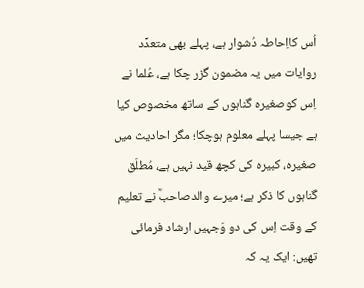اُس کااِحاطہ دُشوار ہے، پہلے بھی متعدِّد روایات میں یہ مضمون گزر چکا ہے، عُلما نے اِس کوصغیرہ گناہوں کے ساتھ مخصوص کیا ہے جیسا پہلے معلوم ہوچکا؛ مگر احادیث میں صغیرہ، کبیرہ کی کچھ قید نہیں ہے، مُطلَق گناہوں کا ذکر ہے؛ میرے والدصاحبؒ نے تعلیم کے وقت اِس کی دو وَجہیں ارشاد فرمائی تھیں: ایک یہ کہ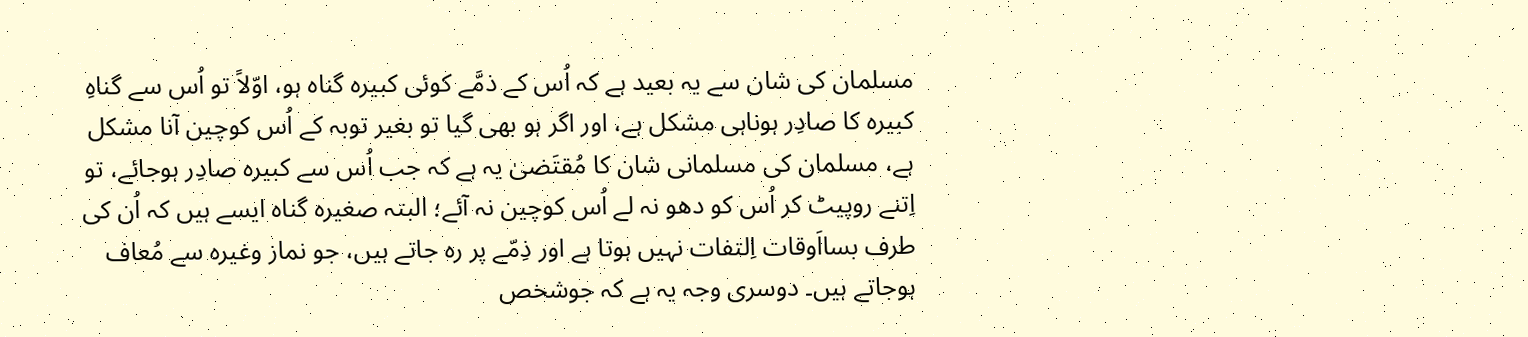مسلمان کی شان سے یہ بعید ہے کہ اُس کے ذمَّے کوئی کبیرہ گناہ ہو، اوّلاً تو اُس سے گناہِ کبیرہ کا صادِر ہوناہی مشکل ہے، اور اگر ہو بھی گیا تو بغیر توبہ کے اُس کوچین آنا مشکل ہے، مسلمان کی مسلمانی شان کا مُقتَضیٰ یہ ہے کہ جب اُس سے کبیرہ صادِر ہوجائے، تو اِتنے روپیٹ کر اُس کو دھو نہ لے اُس کوچین نہ آئے؛ البتہ صغیرہ گناہ ایسے ہیں کہ اُن کی طرف بسااَوقات اِلتفات نہیں ہوتا ہے اور ذِمّے پر رہ جاتے ہیں، جو نماز وغیرہ سے مُعاف ہوجاتے ہیں۔ دوسری وجہ یہ ہے کہ جوشخص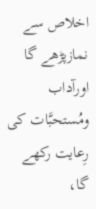اخلاص سے نمازپڑھے گا اورآداب ومُستحبَّات کی رِعایت رکھے گا،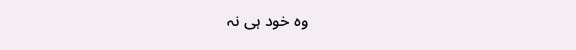وہ خود ہی نہ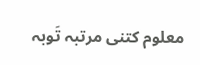معلوم کتنی مرتبہ تَوبہ